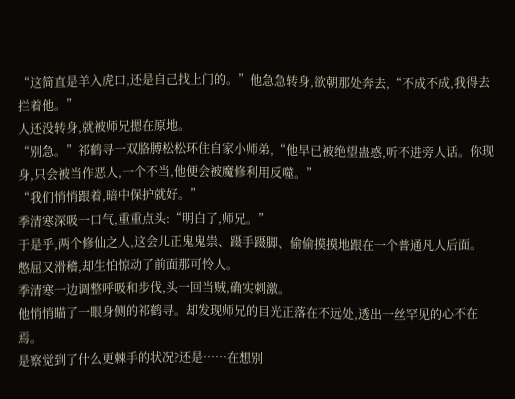“这简直是羊入虎口,还是自己找上门的。”他急急转身,欲朝那处奔去,“不成不成,我得去拦着他。”
人还没转身,就被师兄摁在原地。
“别急。”祁鹤寻一双胳膊松松环住自家小师弟,“他早已被绝望蛊惑,听不进旁人话。你现身,只会被当作恶人,一个不当,他便会被魔修利用反噬。”
“我们悄悄跟着,暗中保护就好。”
季清寒深吸一口气,重重点头:“明白了,师兄。”
于是乎,两个修仙之人,这会儿正鬼鬼祟、蹑手蹑脚、偷偷摸摸地跟在一个普通凡人后面。
憋屈又滑稽,却生怕惊动了前面那可怜人。
季清寒一边调整呼吸和步伐,头一回当贼,确实刺激。
他悄悄瞄了一眼身侧的祁鹤寻。却发现师兄的目光正落在不远处,透出一丝罕见的心不在焉。
是察觉到了什么更棘手的状况?还是……在想别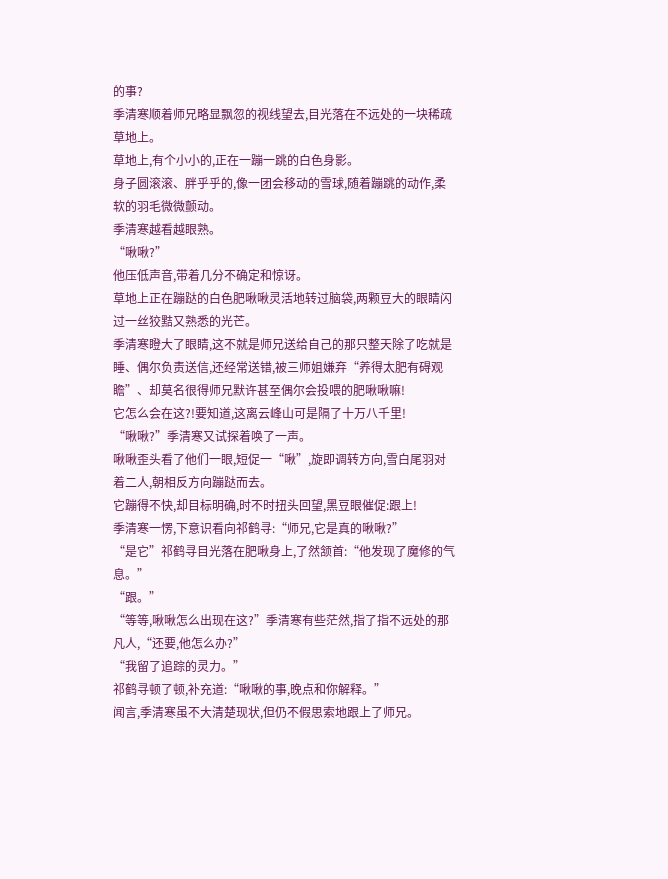的事?
季清寒顺着师兄略显飘忽的视线望去,目光落在不远处的一块稀疏草地上。
草地上,有个小小的,正在一蹦一跳的白色身影。
身子圆滚滚、胖乎乎的,像一团会移动的雪球,随着蹦跳的动作,柔软的羽毛微微颤动。
季清寒越看越眼熟。
“啾啾?”
他压低声音,带着几分不确定和惊讶。
草地上正在蹦跶的白色肥啾啾灵活地转过脑袋,两颗豆大的眼睛闪过一丝狡黠又熟悉的光芒。
季清寒瞪大了眼睛,这不就是师兄送给自己的那只整天除了吃就是睡、偶尔负责送信,还经常送错,被三师姐嫌弃“养得太肥有碍观瞻”、却莫名很得师兄默许甚至偶尔会投喂的肥啾啾嘛!
它怎么会在这?!要知道,这离云峰山可是隔了十万八千里!
“啾啾?”季清寒又试探着唤了一声。
啾啾歪头看了他们一眼,短促一“啾”,旋即调转方向,雪白尾羽对着二人,朝相反方向蹦跶而去。
它蹦得不快,却目标明确,时不时扭头回望,黑豆眼催促:跟上!
季清寒一愣,下意识看向祁鹤寻:“师兄,它是真的啾啾?”
“是它”祁鹤寻目光落在肥啾身上,了然颔首:“他发现了魔修的气息。”
“跟。”
“等等,啾啾怎么出现在这?”季清寒有些茫然,指了指不远处的那凡人,“还要,他怎么办?”
“我留了追踪的灵力。”
祁鹤寻顿了顿,补充道:“啾啾的事,晚点和你解释。”
闻言,季清寒虽不大清楚现状,但仍不假思索地跟上了师兄。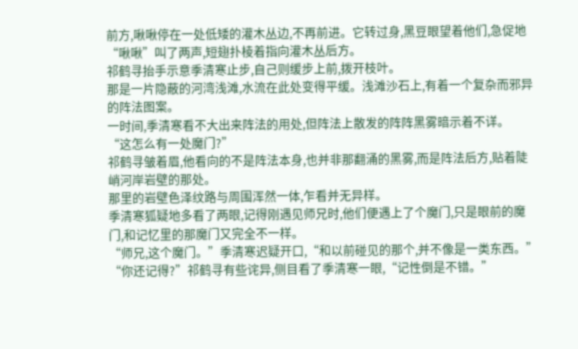前方,啾啾停在一处低矮的灌木丛边,不再前进。它转过身,黑豆眼望着他们,急促地“啾啾”叫了两声,短翅扑棱着指向灌木丛后方。
祁鹤寻抬手示意季清寒止步,自己则缓步上前,拨开枝叶。
那是一片隐蔽的河湾浅滩,水流在此处变得平缓。浅滩沙石上,有着一个复杂而邪异的阵法图案。
一时间,季清寒看不大出来阵法的用处,但阵法上散发的阵阵黑雾暗示着不详。
“这怎么有一处魔门?”
祁鹤寻皱着眉,他看向的不是阵法本身,也并非那翻涌的黑雾,而是阵法后方,贴着陡峭河岸岩壁的那处。
那里的岩壁色泽纹路与周围浑然一体,乍看并无异样。
季清寒狐疑地多看了两眼,记得刚遇见师兄时,他们便遇上了个魔门,只是眼前的魔门,和记忆里的那魔门又完全不一样。
“师兄,这个魔门。”季清寒迟疑开口,“和以前碰见的那个,并不像是一类东西。”
“你还记得?”祁鹤寻有些诧异,侧目看了季清寒一眼,“记性倒是不错。”